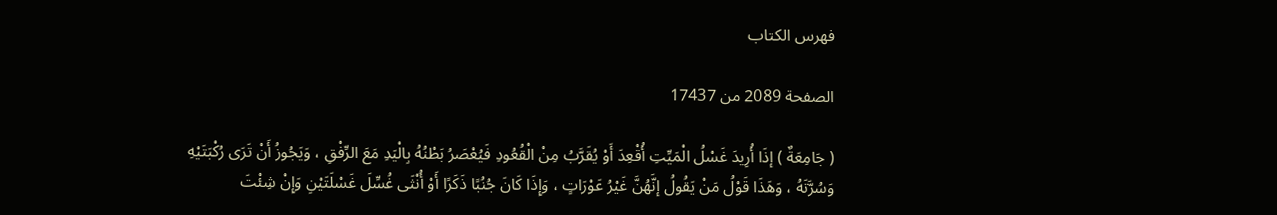فهرس الكتاب

الصفحة 2089 من 17437

( جَامِعَةٌ ) إذَا أُرِيدَ غَسْلُ الْمَيِّتِ أُقْعِدَ أَوْ يُقَرَّبُ مِنْ الْقُعُودِ فَيُعْصَرُ بَطْنُهُ بِالْيَدِ مَعَ الرِّفْقِ ، وَيَجُوزُ أَنْ تَرَى رُكْبَتَيْهِ وَسُرَّتَهُ ، وَهَذَا قَوْلُ مَنْ يَقُولُ إنَّهُنَّ غَيْرُ عَوْرَاتٍ ، وَإِذَا كَانَ جُنُبًا ذَكَرًا أَوْ أُنْثَى غُسِّلَ غَسْلَتَيْنِ وَإِنْ شِئْتَ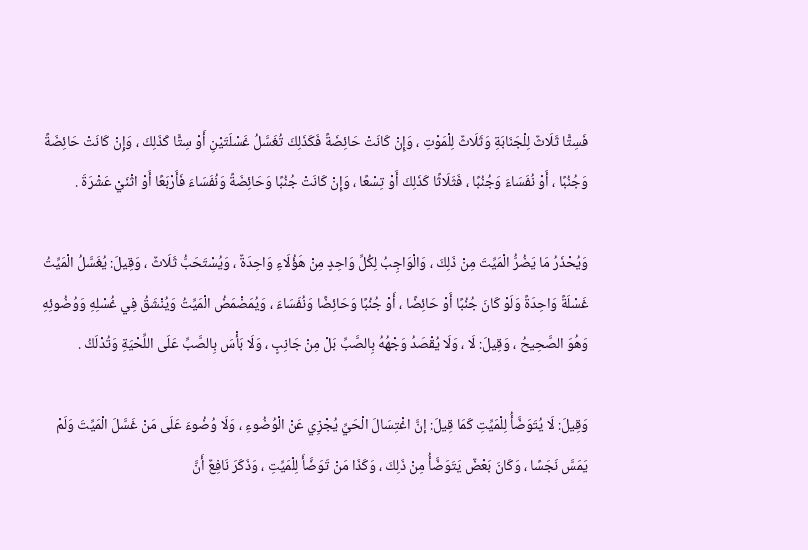فَسِتًّا ثَلَاثٌ لِلْجَنَابَةِ وَثَلَاثٌ لِلْمَوْتِ ، وَإِنْ كَانَتْ حَائِضَةً فَكَذَلِكَ تُغَسَّلُ غَسْلَتَيْنِ أَوْ سِتًّا كَذَلِكَ ، وَإِنْ كَانَتْ حَائِضَةً وَجُنُبًا ، أَوْ نُفَسَاءَ وَجُنُبًا ، فَثَلَاثًا كَذَلِكَ أَوْ تِسْعًا ، وَإِنْ كَانَتْ جُنُبًا وَحَائِضَةً وَنُفَسَاءَ فَأَرْبَعًا أَوْ اثْنَيْ عَشْرَةَ .

وَيُحْذَرُ مَا يَضُرُّ الْمَيِّتَ مِنْ ذَلِكَ ، وَالْوَاجِبُ لِكُلِّ وَاحِدٍ مِنْ هَؤُلَاءِ وَاحِدَةٌ ، وَيُسْتَحَبُّ ثَلَاثٌ ، وَقِيلَ: يُغَسَّلُ الْمَيِّتُ غَسْلَةً وَاحِدَةً وَلَوْ كَانَ جُنُبًا أَوْ حَائِضًا ، أَوْ جُنُبًا وَحَائِضًا وَنُفَسَاءَ ، وَيُمَضْمَضُ الْمَيِّتُ وَيُنْشَقُ فِي غُسْلِهِ وَوُضُوئِهِ وَهُوَ الصَّحِيحُ ، وَقِيلَ: لَا ، وَلَا يُقْصَدُ وَجْهُهُ بِالصَّبِّ بَلْ مِنْ جَانِبٍ ، وَلَا بَأْسَ بِالصَّبِّ عَلَى اللِّحْيَةِ وَتُدْلَكُ .

وَقِيلَ: لَا يُتَوَضَّأُ لِلْمَيِّتِ كَمَا قِيلَ: إنَّ اغْتِسَالَ الْحَيِّ يُجْزِي عَنْ الْوُضُوءِ ، وَلَا وُضُوءَ عَلَى مَنْ غَسَّلَ الْمَيِّتَ وَلَمْ يَمَسَّ نَجَسًا ، وَكَانَ بَعْضٌ يَتَوَضَّأُ مِنْ ذَلِكَ ، وَكَذَا مَنْ تَوَضَّأَ لِلْمَيِّتِ ، وَذَكَرَ نَافِعٌ أَنَّ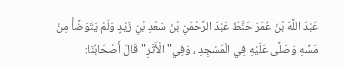عَبْدَ اللَّهَ بْنَ عُمَرَ حَنَّطَ عَبْدَ الرَّحْمَنِ بْنَ سَعْدِ بْنِ زَيْدٍ وَلَمْ يَتَوَضَّأْ مِنْ مَسِّهِ وَصَلَّى عَلَيْهِ فِي الْمَسْجِدِ ، وَفِي"الْأَثَرِ"قَالَ أَصْحَابُنَا: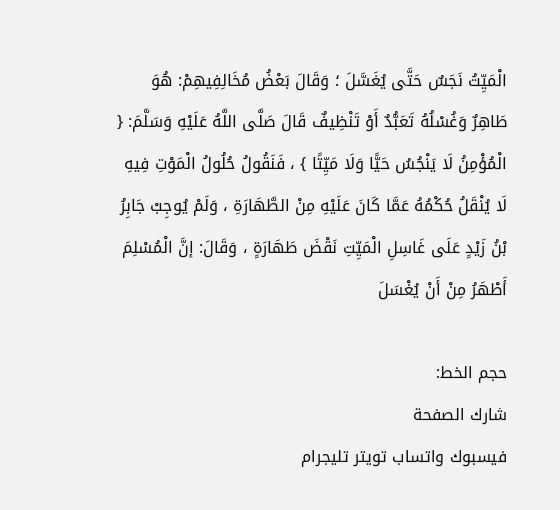الْمَيِّتُ نَجَسٌ حَتَّى يُغَسَّلَ ؛ وَقَالَ بَعْضُ مُخَالِفِيهِمْ: هُوَ طَاهِرٌ وَغُسْلُهُ تَعَبُّدٌ أَوْ تَنْظِيفٌ قَالَ صَلَّى اللَّهُ عَلَيْهِ وَسَلَّمَ: { الْمُؤْمِنُ لَا يَنْجُسُ حَيًّا وَلَا مَيِّتًا } ، فَنَقُولُ حُلُولُ الْمَوْتِ فِيهِ لَا يُنْقَلُ حُكْمُهُ عَمَّا كَانَ عَلَيْهِ مِنْ الطَّهَارَةِ ، وَلَمْ يُوجِبْ جَابِرُ بْنُ زَيْدٍ عَلَى غَاسِلِ الْمَيِّتِ نَقْضَ طَهَارَةٍ ، وَقَالَ: إنَّ الْمُسْلِمَ أَطْهَرُ مِنْ أَنْ يُغْسَلَ

حجم الخط:
شارك الصفحة
فيسبوك واتساب تويتر تليجرام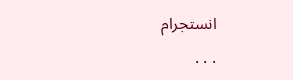انستجرام
. . .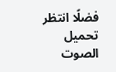فضلًا انتظر تحميل الصوت